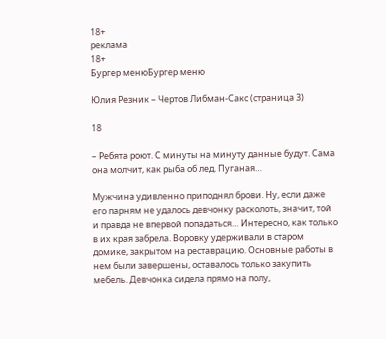18+
реклама
18+
Бургер менюБургер меню

Юлия Резник – Чертов Либман-Сакс (страница 3)

18

– Ребята роют. С минуты на минуту данные будут. Сама она молчит, как рыба об лед. Пуганая…

Мужчина удивленно приподнял брови. Ну, если даже его парням не удалось девчонку расколоть, значит, той и правда не впервой попадаться… Интересно, как только в их края забрела. Воровку удерживали в старом домике, закрытом на реставрацию. Основные работы в нем были завершены, оставалось только закупить мебель. Девчонка сидела прямо на полу,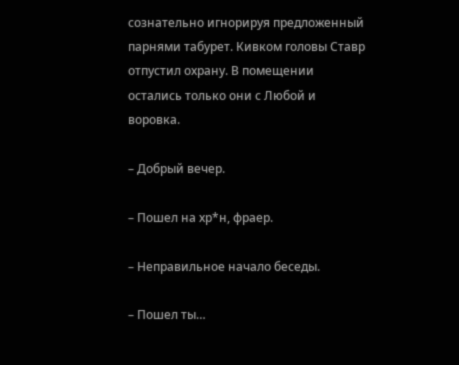сознательно игнорируя предложенный парнями табурет. Кивком головы Ставр отпустил охрану. В помещении остались только они с Любой и воровка.

– Добрый вечер.

– Пошел на хр*н, фраер.

– Неправильное начало беседы.

– Пошел ты…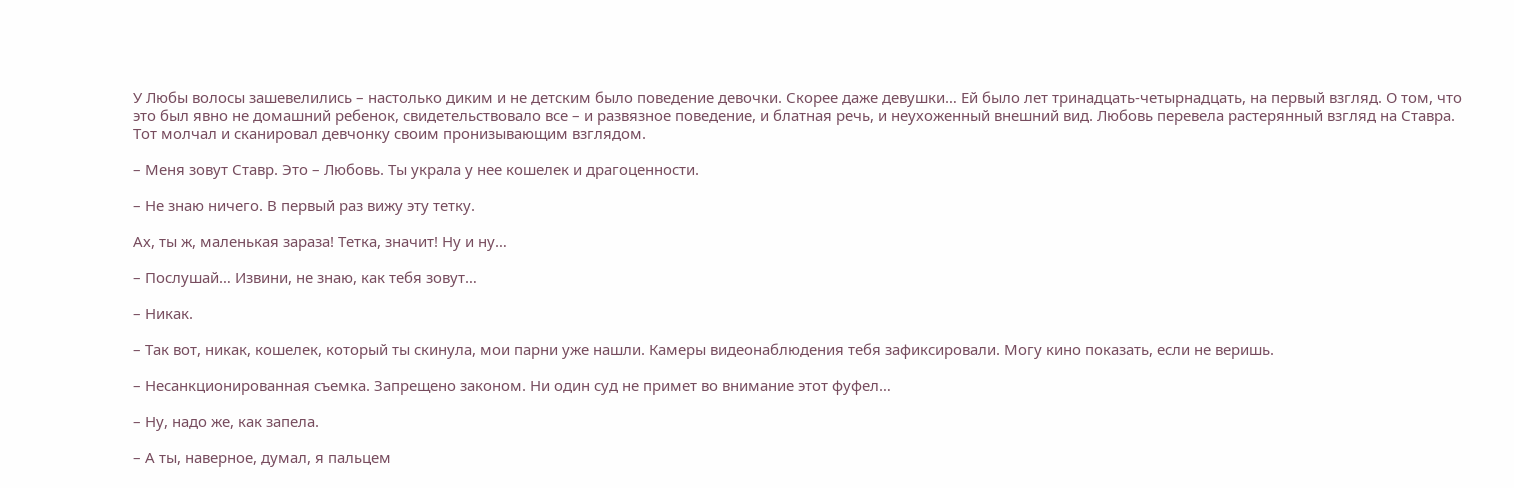У Любы волосы зашевелились – настолько диким и не детским было поведение девочки. Скорее даже девушки… Ей было лет тринадцать-четырнадцать, на первый взгляд. О том, что это был явно не домашний ребенок, свидетельствовало все – и развязное поведение, и блатная речь, и неухоженный внешний вид. Любовь перевела растерянный взгляд на Ставра. Тот молчал и сканировал девчонку своим пронизывающим взглядом.

– Меня зовут Ставр. Это – Любовь. Ты украла у нее кошелек и драгоценности.

– Не знаю ничего. В первый раз вижу эту тетку.

Ах, ты ж, маленькая зараза! Тетка, значит! Ну и ну…

– Послушай… Извини, не знаю, как тебя зовут…

– Никак.

– Так вот, никак, кошелек, который ты скинула, мои парни уже нашли. Камеры видеонаблюдения тебя зафиксировали. Могу кино показать, если не веришь.

– Несанкционированная съемка. Запрещено законом. Ни один суд не примет во внимание этот фуфел…

– Ну, надо же, как запела.

– А ты, наверное, думал, я пальцем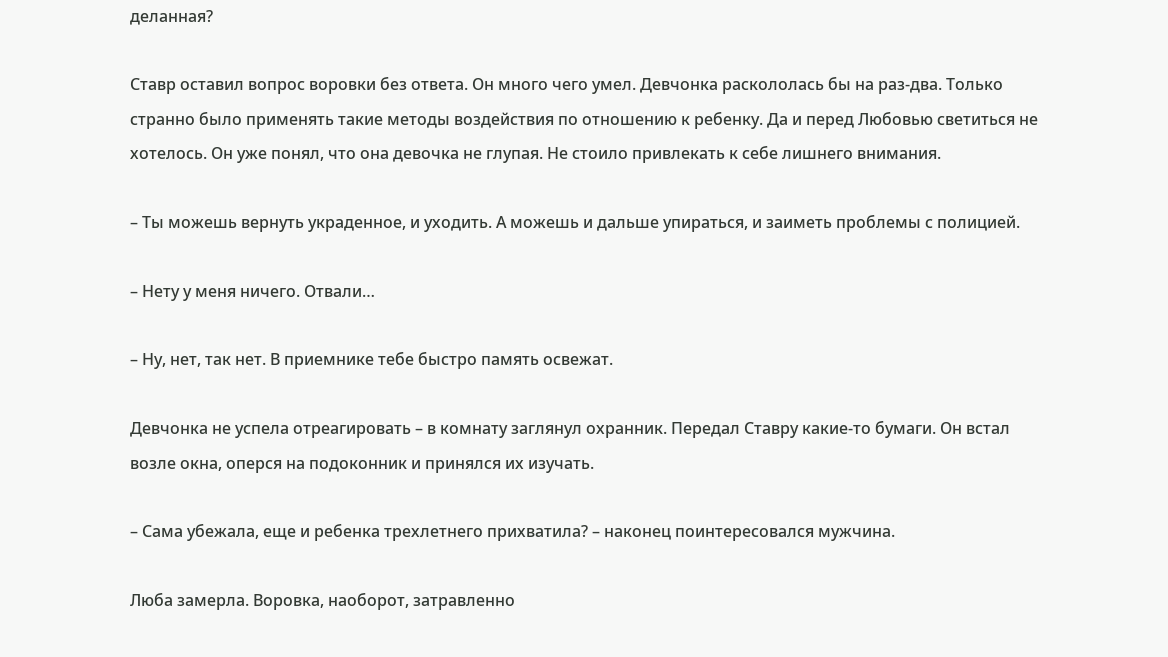деланная?

Ставр оставил вопрос воровки без ответа. Он много чего умел. Девчонка раскололась бы на раз-два. Только странно было применять такие методы воздействия по отношению к ребенку. Да и перед Любовью светиться не хотелось. Он уже понял, что она девочка не глупая. Не стоило привлекать к себе лишнего внимания.

– Ты можешь вернуть украденное, и уходить. А можешь и дальше упираться, и заиметь проблемы с полицией.

– Нету у меня ничего. Отвали…

– Ну, нет, так нет. В приемнике тебе быстро память освежат.

Девчонка не успела отреагировать – в комнату заглянул охранник. Передал Ставру какие-то бумаги. Он встал возле окна, оперся на подоконник и принялся их изучать.

– Сама убежала, еще и ребенка трехлетнего прихватила? – наконец поинтересовался мужчина.

Люба замерла. Воровка, наоборот, затравленно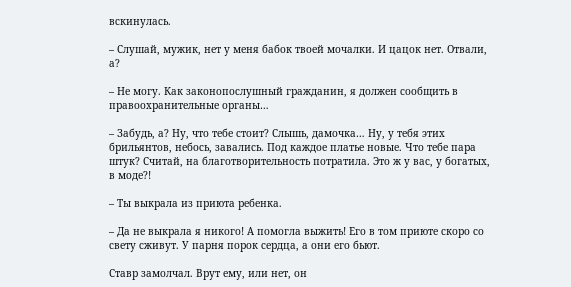вскинулась.

– Слушай, мужик, нет у меня бабок твоей мочалки. И цацок нет. Отвали, а?

– Не могу. Как законопослушный гражданин, я должен сообщить в правоохранительные органы…

– Забудь, а? Ну, что тебе стоит? Слышь, дамочка… Ну, у тебя этих брильянтов, небось, завались. Под каждое платье новые. Что тебе пара штук? Считай, на благотворительность потратила. Это ж у вас, у богатых, в моде?!

– Ты выкрала из приюта ребенка.

– Да не выкрала я никого! А помогла выжить! Его в том приюте скоро со свету сживут. У парня порок сердца, а они его бьют.

Ставр замолчал. Врут ему, или нет, он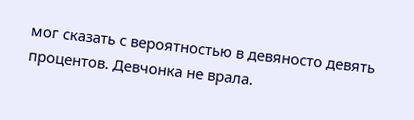мог сказать с вероятностью в девяносто девять процентов. Девчонка не врала.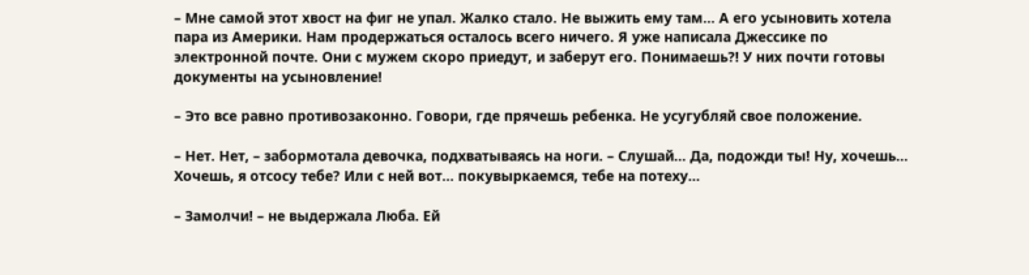– Мне самой этот хвост на фиг не упал. Жалко стало. Не выжить ему там… А его усыновить хотела пара из Америки. Нам продержаться осталось всего ничего. Я уже написала Джессике по электронной почте. Они с мужем скоро приедут, и заберут его. Понимаешь?! У них почти готовы документы на усыновление!

– Это все равно противозаконно. Говори, где прячешь ребенка. Не усугубляй свое положение.

– Нет. Нет, – забормотала девочка, подхватываясь на ноги. – Слушай… Да, подожди ты! Ну, хочешь… Хочешь, я отсосу тебе? Или с ней вот… покувыркаемся, тебе на потеху…

– Замолчи! – не выдержала Люба. Ей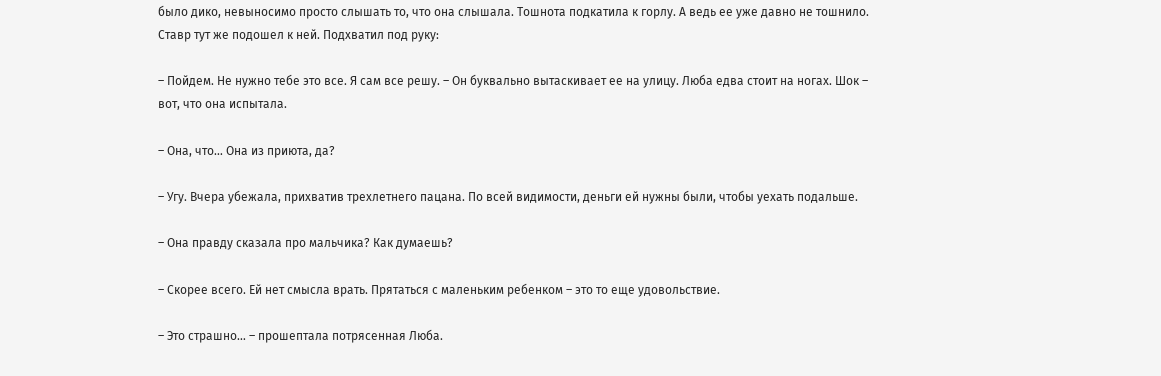было дико, невыносимо просто слышать то, что она слышала. Тошнота подкатила к горлу. А ведь ее уже давно не тошнило. Ставр тут же подошел к ней. Подхватил под руку:

– Пойдем. Не нужно тебе это все. Я сам все решу. – Он буквально вытаскивает ее на улицу. Люба едва стоит на ногах. Шок – вот, что она испытала.

– Она, что… Она из приюта, да?

– Угу. Вчера убежала, прихватив трехлетнего пацана. По всей видимости, деньги ей нужны были, чтобы уехать подальше.

– Она правду сказала про мальчика? Как думаешь?

– Скорее всего. Ей нет смысла врать. Прятаться с маленьким ребенком – это то еще удовольствие.

– Это страшно… – прошептала потрясенная Люба.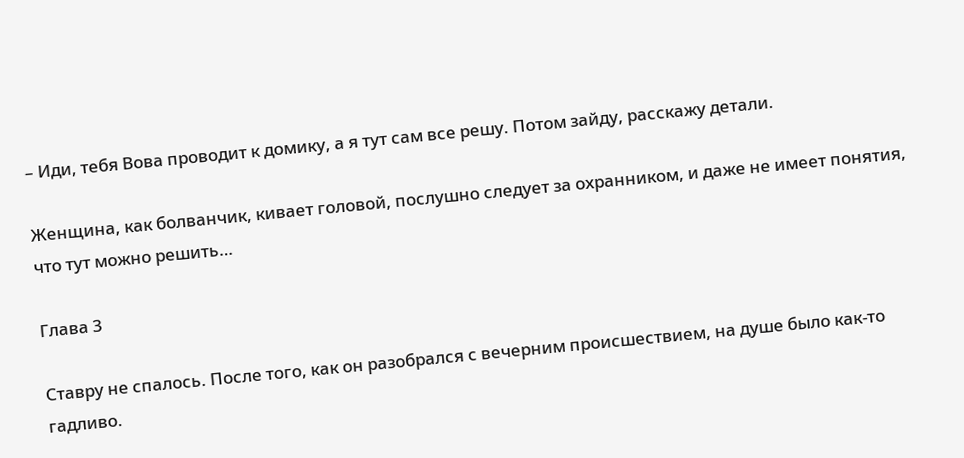– Иди, тебя Вова проводит к домику, а я тут сам все решу. Потом зайду, расскажу детали.

Женщина, как болванчик, кивает головой, послушно следует за охранником, и даже не имеет понятия, что тут можно решить…

Глава 3

Ставру не спалось. После того, как он разобрался с вечерним происшествием, на душе было как-то гадливо.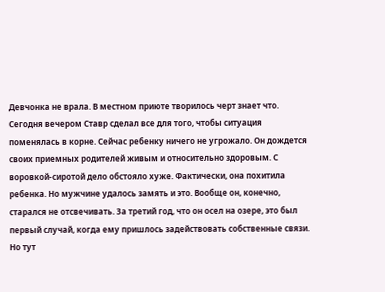Девчонка не врала. В местном приюте творилось черт знает что. Сегодня вечером Ставр сделал все для того, чтобы ситуация поменялась в корне. Сейчас ребенку ничего не угрожало. Он дождется своих приемных родителей живым и относительно здоровым. С воровкой-сиротой дело обстояло хуже. Фактически, она похитила ребенка. Но мужчине удалось замять и это. Вообще он, конечно, старался не отсвечивать. За третий год, что он осел на озере, это был первый случай, когда ему пришлось задействовать собственные связи. Но тут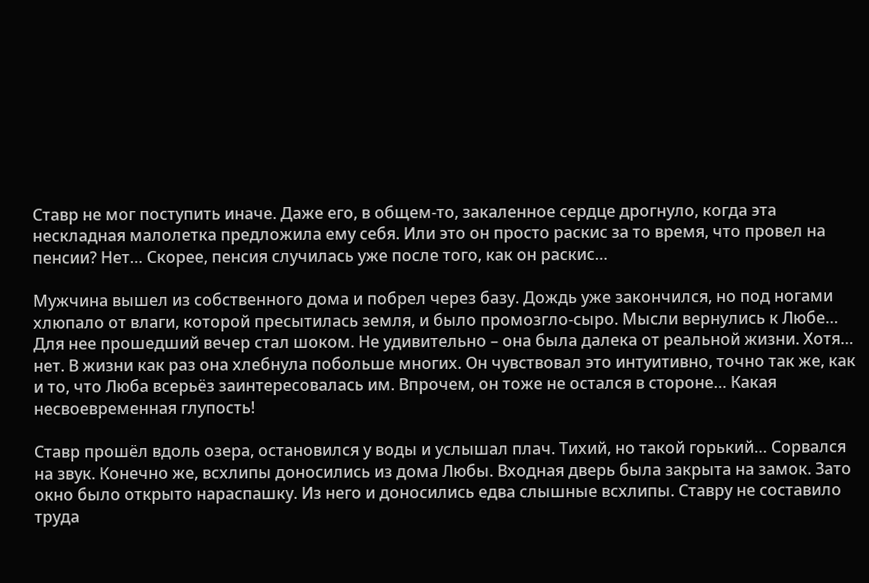Ставр не мог поступить иначе. Даже его, в общем-то, закаленное сердце дрогнуло, когда эта нескладная малолетка предложила ему себя. Или это он просто раскис за то время, что провел на пенсии? Нет… Скорее, пенсия случилась уже после того, как он раскис…

Мужчина вышел из собственного дома и побрел через базу. Дождь уже закончился, но под ногами хлюпало от влаги, которой пресытилась земля, и было промозгло-сыро. Мысли вернулись к Любе… Для нее прошедший вечер стал шоком. Не удивительно – она была далека от реальной жизни. Хотя… нет. В жизни как раз она хлебнула побольше многих. Он чувствовал это интуитивно, точно так же, как и то, что Люба всерьёз заинтересовалась им. Впрочем, он тоже не остался в стороне… Какая несвоевременная глупость!

Ставр прошёл вдоль озера, остановился у воды и услышал плач. Тихий, но такой горький… Сорвался на звук. Конечно же, всхлипы доносились из дома Любы. Входная дверь была закрыта на замок. Зато окно было открыто нараспашку. Из него и доносились едва слышные всхлипы. Ставру не составило труда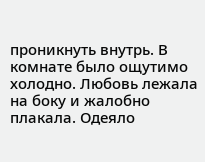проникнуть внутрь. В комнате было ощутимо холодно. Любовь лежала на боку и жалобно плакала. Одеяло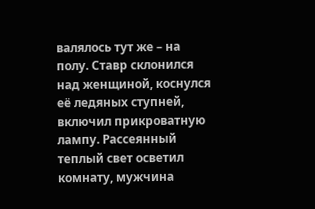валялось тут же – на полу. Ставр склонился над женщиной, коснулся её ледяных ступней, включил прикроватную лампу. Рассеянный теплый свет осветил комнату, мужчина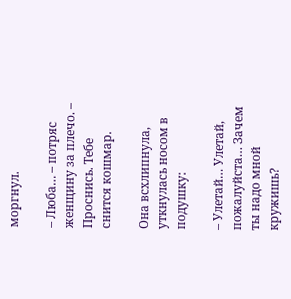моргнул.

– Люба… – потряс женщину за плечо. – Проснись. Тебе снится кошмар.

Она всхлипнула, уткнулась носом в подушку:

– Улетай… Улетай, пожалуйста… Зачем ты надо мной кружишь?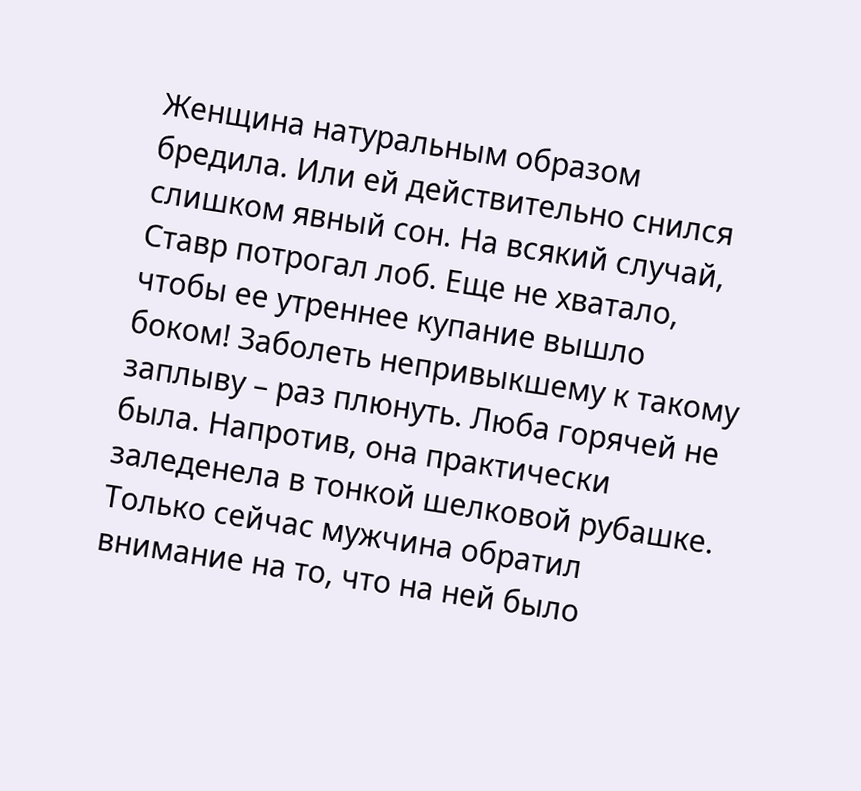Женщина натуральным образом бредила. Или ей действительно снился слишком явный сон. На всякий случай, Ставр потрогал лоб. Еще не хватало, чтобы ее утреннее купание вышло боком! Заболеть непривыкшему к такому заплыву – раз плюнуть. Люба горячей не была. Напротив, она практически заледенела в тонкой шелковой рубашке. Только сейчас мужчина обратил внимание на то, что на ней было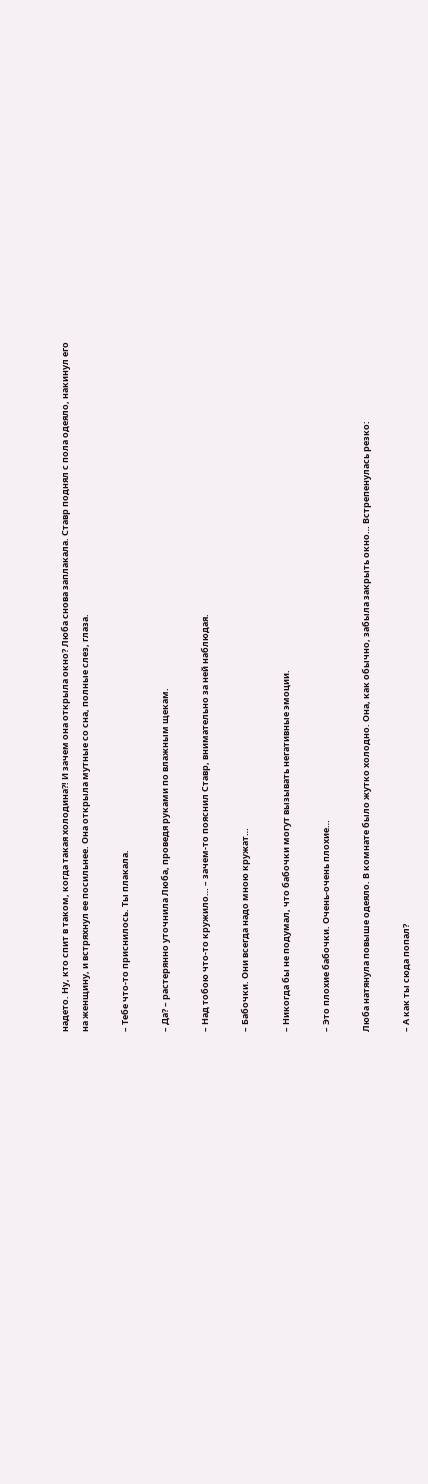надето. Ну, кто спит в таком, когда такая холодина?! И зачем она открыла окно? Люба снова заплакала. Ставр поднял с пола одеяло, накинул его на женщину, и встряхнул ее посильнее. Она открыла мутные со сна, полные слез, глаза.

– Тебе что-то приснилось. Ты плакала.

– Да? – растерянно уточнила Люба, проведя руками по влажным щекам.

– Над тобою что-то кружило… – зачем-то пояснил Ставр, внимательно за ней наблюдая.

– Бабочки. Они всегда надо мною кружат…

– Никогда бы не подумал, что бабочки могут вызывать негативные эмоции.

– Это плохие бабочки. Очень-очень плохие…

Люба натянула повыше одеяло. В комнате было жутко холодно. Она, как обычно, забыла закрыть окно… Встрепенулась резко:

– А как ты сюда попал?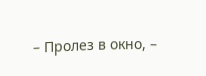– Пролез в окно, –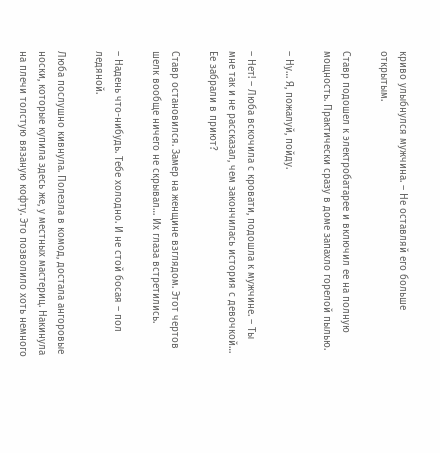криво улыбнулся мужчина. – Не оставляй его больше открытым.

Ставр подошел к электробатарее и включил ее на полную мощность. Практически сразу в доме запахло горелой пылью.

– Ну… Я, пожалуй, пойду.

– Нет! – Люба вскочила с кровати, подошла к мужчине. – Ты мне так и не рассказал, чем закончилась история с девочкой… Ее забрали в приют?

Ставр остановился. Замер на женщине взглядом. Этот чертов шелк вообще ничего не скрывал… Их глаза встретились.

– Надень что-нибудь. Тебе холодно. И не стой босая – пол ледяной.

Люба послушно кивнула. Полезла в комод, достала ангоровые носки, которые купила здесь же, у местных мастериц. Накинула на плечи толстую вязаную кофту. Это позволило хоть немного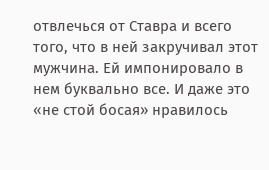отвлечься от Ставра и всего того, что в ней закручивал этот мужчина. Ей импонировало в нем буквально все. И даже это «не стой босая» нравилось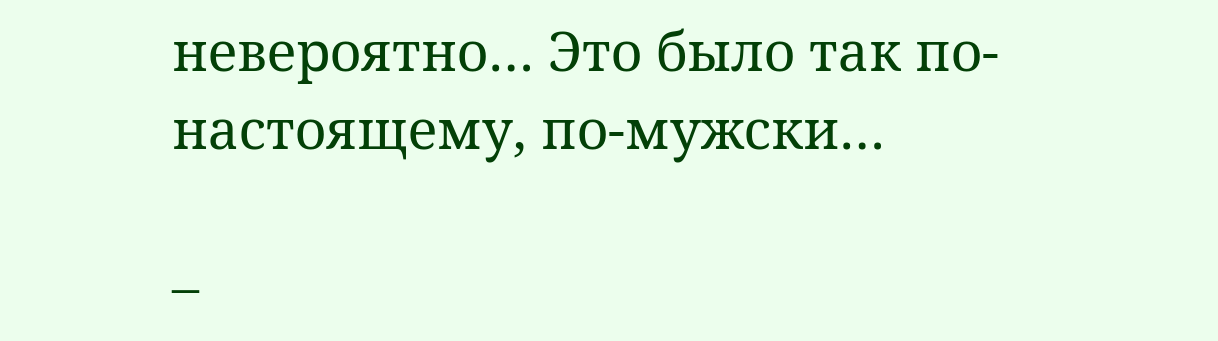невероятно… Это было так по-настоящему, по-мужски…

–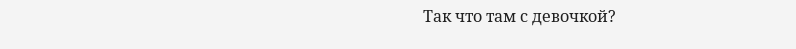Так что там с девочкой?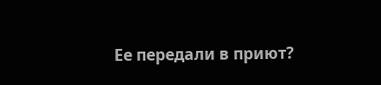Ее передали в приют?